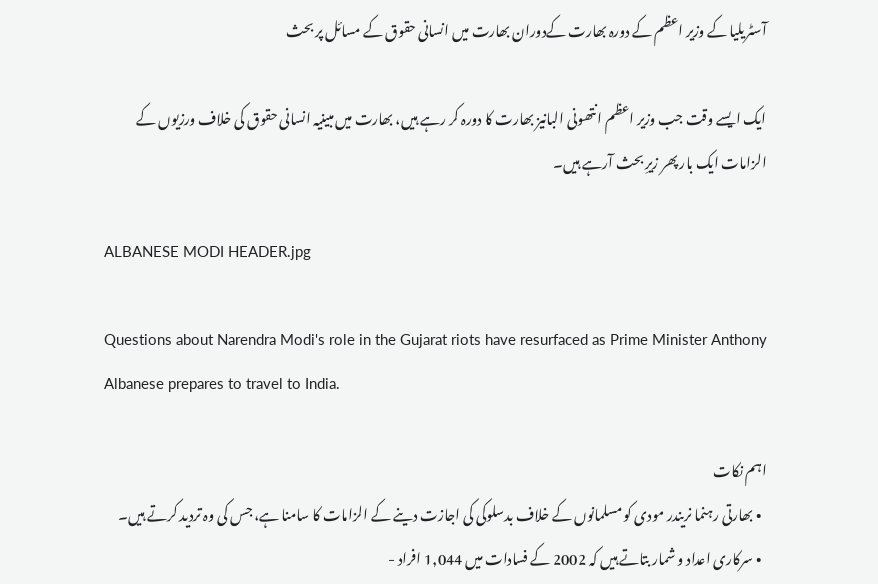آسٹریلیا کے وزیر اعظم کے دورہ بھارت کےدوران بھارت میں انسانی حقوق کے مسائل پر بحث

ایک ایسے وقت جب وزیر اعظم انتھونی البانیز بھارت کا دورہ کر رہے ہیں، بھارت میں مبینیہ انسانی حقوق کی خلاف ورزیوں کے الزامات ایک بار پھر زیرِ بحث آرہے ہیں۔

ALBANESE MODI HEADER.jpg

Questions about Narendra Modi's role in the Gujarat riots have resurfaced as Prime Minister Anthony Albanese prepares to travel to India.

اہم نکات
  • بھارتی رہنما نریندر مودی کو مسلمانوں کے خلاف بدسلوکی کی اجازت دینے کے الزامات کا سامنا ہے، جس کی وہ تردید کرتے ہیں۔
  • سرکاری اعداد و شمار بتاتے ہیں کہ 2002 کے فسادات میں 1,044 افراد -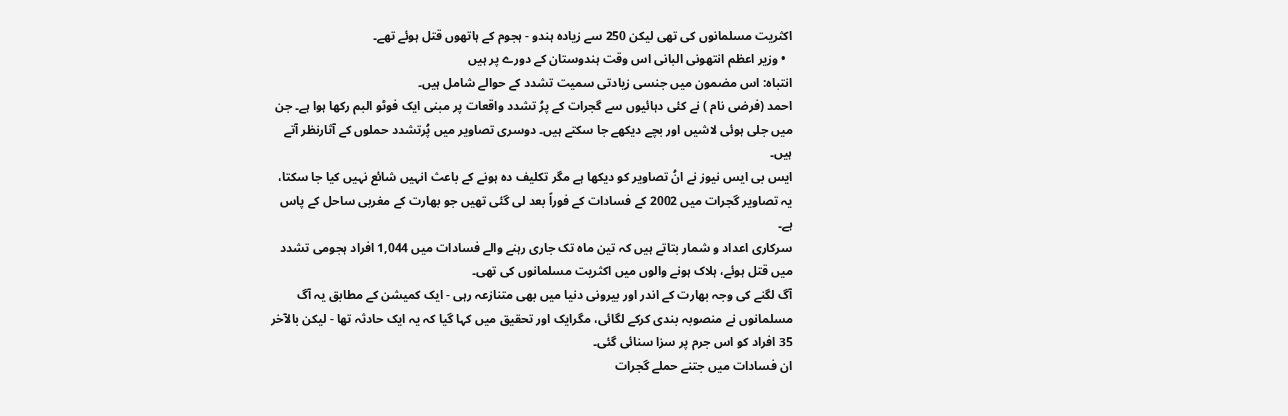اکثریت مسلمانوں کی تھی لیکن 250 سے زیادہ ہندو - ہجوم کے ہاتھوں قتل ہوئے تھے۔
  • وزیر اعظم انتھونی البانی اس وقت ہندوستان کے دورے پر ہیں
انتباہ: اس مضمون میں جنسی زیادتی سمیت تشدد کے حوالے شامل ہیں۔
احمد (فرضی نام ) نے کئی دہائیوں سے گجرات کے پرُ تشدد واقعات پر مبنی ایک فوٹو البم رکھا ہوا ہے۔ جن میں جلی ہوئی لاشیں اور بچے دیکھے جا سکتے ہیں۔ دوسری تصاویر میں پُرتشدد حملوں کے آثارنظر آتے ہیں۔
ایس بی ایس نیوز نے انُ تصاویر کو دیکھا ہے مگر تکلیف دہ ہونے کے باعث انہیں شائع نہیں کیا جا سکتا، یہ تصاویر گجرات میں 2002 کے فسادات کے فوراً بعد لی گئی تھیں جو بھارت کے مغربی ساحل کے پاس ہے۔
سرکاری اعداد و شمار بتاتے ہیں کہ تین ماہ تک جاری رہنے والے فسادات میں 1,044 افراد ہجومی تشدد میں قتل ہوئے، ہلاک ہونے والوں میں اکثریت مسلمانوں کی تھی۔
آگ لگنے کی وجہ بھارت کے اندر اور بیرونی دنیا میں بھی متنازعہ رہی - ایک کمیشن کے مطابق یہ آگ مسلمانوں نے منصوبہ بندی کرکے لگائی، مگرایک اور تحقیق میں کہا گیا کہ یہ ایک حادثہ تھا - لیکن بالآخر 35 افراد کو اس جرم پر سزا سنائی گئی۔
ان فسادات میں جتنے حملے گجرات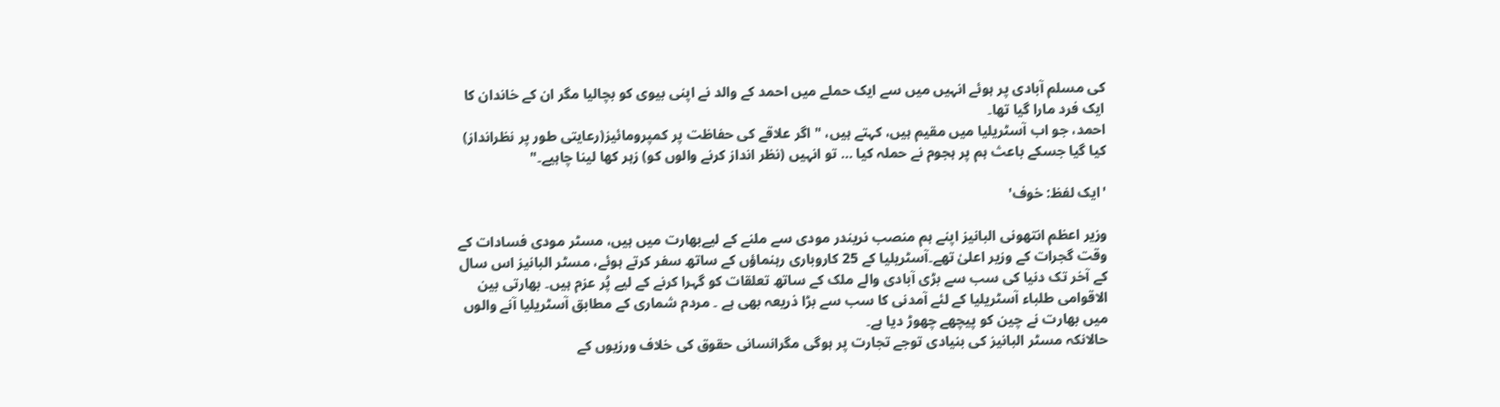کی مسلم آبادی پر ہوئے انہیں میں سے ایک حملے میں احمد کے والد نے اپنی بیوی کو بچالیا مگر ان کے خاندان کا ایک فرد مارا گیا تھا۔
احمد، جو اب آسٹریلیا میں مقیم ہیں، کہتے ہیں، " اگر علاقے کی حفاظت پر کمپرومائیز(رعایتی طور پر نظرانداز) کیا گیا جسکے باعث ہم پر ہجوم نے حملہ کیا … تو انہیں (نظر انداز کرنے والوں کو) زہر کھا لینا چاہیے۔"

'ایک لفظ: خوف'

وزیر اعظم انتھونی البانیز اپنے ہم منصب نریندر مودی سے ملنے کے لیےبھارت میں ہیں، مسٹر مودی فسادات کے وقت گجرات کے وزیر اعلیٰ تھے۔آسٹریلیا کے 25 کاروباری رہنماؤں کے ساتھ سفر کرتے ہوئے، مسٹر البانیز اس سال کے آخر تک دنیا کی سب سے بڑی آبادی والے ملک کے ساتھ تعلقات کو گہرا کرنے کے لیے پُر عزم ہیں۔ بھارتی بین الاقوامی طلباء آسٹریلیا کے لئے آمدنی کا سب سے بڑا ذریعہ بھی ہے ۔ مردم شماری کے مطابق آسٹریلیا آنے والوں میں بھارت نے چین کو پیچھے چھوڑ دیا ہے۔
حالانکہ مسٹر البانیز کی بنیادی توجے تجارت پر ہوگی مگرانسانی حقوق کی خلاف ورزیوں کے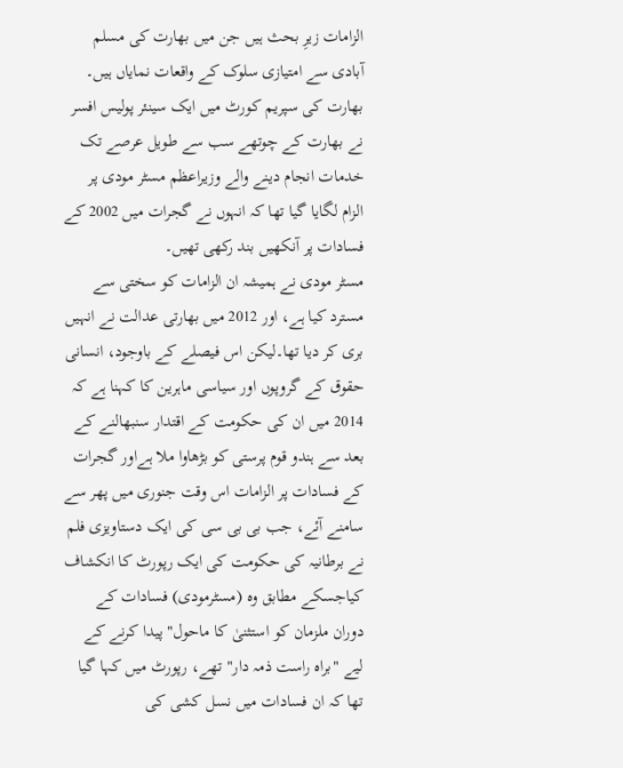الزامات زیرِ بحث ہیں جن میں بھارت کی مسلم آبادی سے امتیازی سلوک کے واقعات نمایاں ہیں۔
بھارت کی سپریم کورٹ میں ایک سینئر پولیس افسر نے بھارت کے چوتھے سب سے طویل عرصے تک خدمات انجام دینے والے وزیراعظم مسٹر مودی پر الزام لگایا گیا تھا کہ انہوں نے گجرات میں 2002 کے فسادات پر آنکھیں بند رکھی تھیں۔
مسٹر مودی نے ہمیشہ ان الزامات کو سختی سے مسترد کیا ہے، اور 2012 میں بھارتی عدالت نے انہیں بری کر دیا تھا۔لیکن اس فیصلے کے باوجود، انسانی حقوق کے گروپوں اور سیاسی ماہرین کا کہنا ہے کہ 2014 میں ان کی حکومت کے اقتدار سنبھالنے کے بعد سے ہندو قوم پرستی کو بڑھاوا ملا ہےاور گجرات کے فسادات پر الزامات اس وقت جنوری میں پھر سے سامنے آئے، جب بی بی سی کی ایک دستاویزی فلم نے برطانیہ کی حکومت کی ایک رپورٹ کا انکشاف کیاجسکے مطابق وہ (مسٹرمودی) فسادات کے دوران ملزمان کو استثنیٰ کا ماحول" پیدا کرنے کے لیے "براہ راست ذمہ دار" تھے، رپورٹ میں کہا گیا تھا کہ ان فسادات میں نسل کشی کی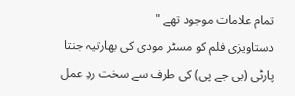تمام علامات موجود تھے "
دستاویزی فلم کو مسٹر مودی کی بھارتیہ جنتا پارٹی (بی جے پی) کی طرف سے سخت ردِ عمل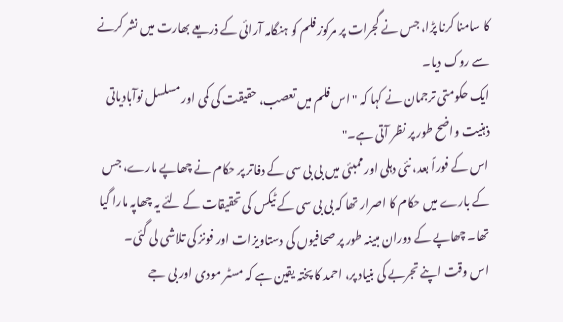کا سامنا کرنا پڑا، جس نے گجرات پر مرکوز فلم کو ہنگامہ آرائی کے ذریعے بھارت میں نشر کرنے سے روک دیا۔
ایک حکومتی ترجمان نے کہا کہ " اس فلم میں تعصب، حقیقت کی کمی اور مسلسل نوآبادیاتی ذہنیت واضح طور پر نظر آتی ہے۔"
اس کے فوراً بعد، نئی دہلی اور ممبئی میں بی بی سی کے دفاتر پر حکام نے چھاپے مارے، جس کے بارے میں حکام کا اصرار تھا کہ بی بی سی کے ٹیکس کی تحقیقات کے لئے یہ چھاپہ مارا گیا تھا۔ چھاپے کے دوران مبینہ طور پر صحافیوں کی دستاویزات اور فونز کی تلاشی لی گئی۔
اس وقت اپنے تجربے کی بنیاد پر، احمد کا پختہ یقین ہے کہ مسٹر مودی اور بی جے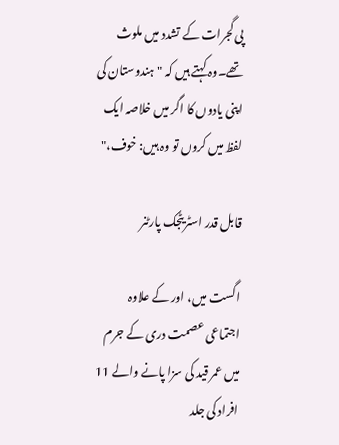پی گجرات کے تشدد میں ملوث تھے۔وہ کہتے ہیں کہ "ہندوستان کی اپنی یادوں کا اگر میں خلاصہ ایک لفظ میں کروں تو وہ ہیں: خوف،"

قابل قدر اسٹریٹجک پارٹنر

اگست میں، اور کے علاوہ اجتماعی عصمت دری کے جرم میں عمر قید کی سزا پانے والے 11 افراد کی جلد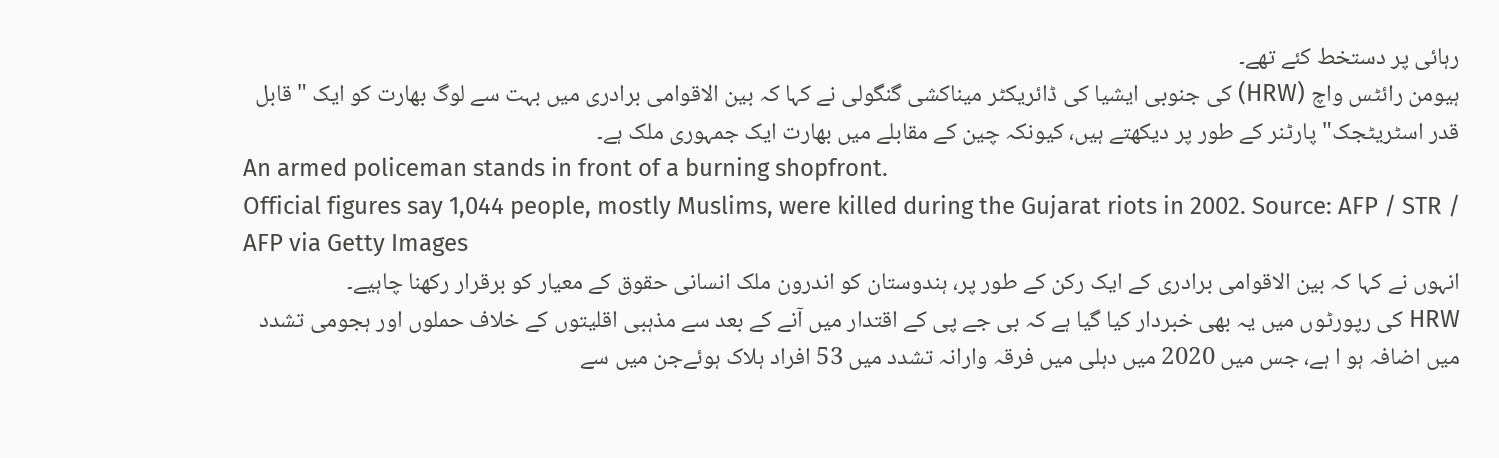رہائی پر دستخط کئے تھے۔
ہیومن رائٹس واچ (HRW) کی جنوبی ایشیا کی ڈائریکٹر میناکشی گنگولی نے کہا کہ بین الاقوامی برادری میں بہت سے لوگ بھارت کو ایک "قابل قدر اسٹریٹجک" پارٹنر کے طور پر دیکھتے ہیں، کیونکہ چین کے مقابلے میں بھارت ایک جمہوری ملک ہے۔
An armed policeman stands in front of a burning shopfront.
Official figures say 1,044 people, mostly Muslims, were killed during the Gujarat riots in 2002. Source: AFP / STR / AFP via Getty Images
انہوں نے کہا کہ بین الاقوامی برادری کے ایک رکن کے طور پر، ہندوستان کو اندرون ملک انسانی حقوق کے معیار کو برقرار رکھنا چاہیے۔
HRW کی رپورٹوں میں یہ بھی خبردار کیا گیا ہے کہ بی جے پی کے اقتدار میں آنے کے بعد سے مذہبی اقلیتوں کے خلاف حملوں اور ہجومی تشدد میں اضافہ ہو ا ہے، جس میں 2020 میں دہلی میں فرقہ وارانہ تشدد میں 53 افراد ہلاک ہوئےجن میں سے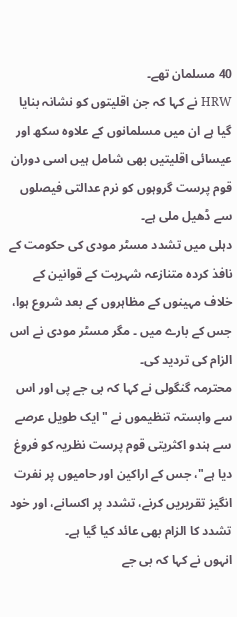40 مسلمان تھے۔
HRW نے کہا کہ جن اقلیتوں کو نشانہ بنایا گیا ہے ان میں مسلمانوں کے علاوہ سکھ اور عیسائی اقلیتیں بھی شامل ہیں اسی دوران قوم پرست گروہوں کو نرم عدالتی فیصلوں سے ڈھیل ملی ہے۔
دہلی میں تشدد مسٹر مودی کی حکومت کے نافذ کردہ متنازعہ شہریت کے قوانین کے خلاف مہینوں کے مظاہروں کے بعد شروع ہوا، جس کے بارے میں ۔ مگر مسٹر مودی نے اس الزام کی تردید کی۔
محترمہ گنگولی نے کہا کہ بی جے پی اور اس سے وابستہ تنظیموں نے "ایک طویل عرصے سے ہندو اکثریتی قوم پرست نظریہ کو فروغ دیا ہے"، جس کے اراکین اور حامیوں پر نفرت انگیز تقریریں کرنے، تشدد پر اکسانے، اور خود تشدد کا الزام بھی عائد کیا گیا ہے۔
انہوں نے کہا کہ بی جے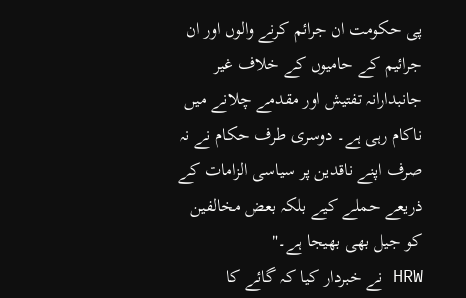پی حکومت ان جرائم کرنے والوں اور ان جرائیم کے حامیوں کے خلاف غیر جانبدارانہ تفتیش اور مقدمے چلانے میں ناکام رہی ہے۔ دوسری طرف حکام نے نہ صرف اپنے ناقدین پر سیاسی الزامات کے ذریعے حملے کیے بلکہ بعض مخالفین کو جیل بھی بھیجا ہے۔"
HRW نے خبردار کیا کہ گائے کا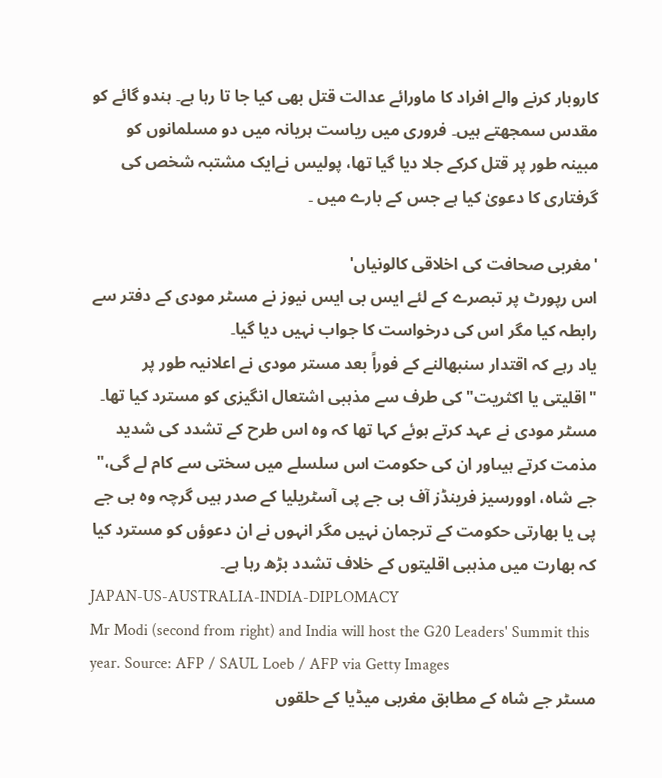کاروبار کرنے والے افراد کا ماورائے عدالت قتل بھی کیا جا تا رہا ہے۔ ہندو گائے کو مقدس سمجھتے ہیں۔ فروری میں ریاست ہریانہ میں دو مسلمانوں کو مبینہ طور پر قتل کرکے جلا دیا گیا تھا، پولیس نےایک مشتبہ شخص کی گرفتاری کا دعویٰ کیا ہے جس کے بارے میں ۔

'مغربی صحافت کی اخلاقی کالونیاں'
اس رپورٹ پر تبصرے کے لئے ایس بی ایس نیوز نے مسٹر مودی کے دفتر سے رابطہ کیا مگر اس کی درخواست کا جواب نہیں دیا گیا۔
یاد رہے کہ اقتدار سنبھالنے کے فوراً بعد مستر مودی نے اعلانیہ طور پر "اقلیتی یا اکثریت" کی طرف سے مذہبی اشتعال انگیزی کو مسترد کیا تھا۔ مسٹر مودی نے عہد کرتے ہوئے کہا تھا کہ وہ اس طرح کے تشدد کی شدید مذمت کرتے ہیںاور ان کی حکومت اس سلسلے میں سختی سے کام لے گی،"
جے شاہ، اوورسیز فرینڈز آف بی جے پی آسٹریلیا کے صدر ہیں گرچہ وہ بی جے پی یا بھارتی حکومت کے ترجمان نہیں مگر انہوں نے ان دعوؤں کو مسترد کیا کہ بھارت میں مذہبی اقلیتوں کے خلاف تشدد بڑھ رہا ہے۔
JAPAN-US-AUSTRALIA-INDIA-DIPLOMACY
Mr Modi (second from right) and India will host the G20 Leaders' Summit this year. Source: AFP / SAUL Loeb / AFP via Getty Images
مسٹر جے شاہ کے مطابق مغربی میڈیا کے حلقوں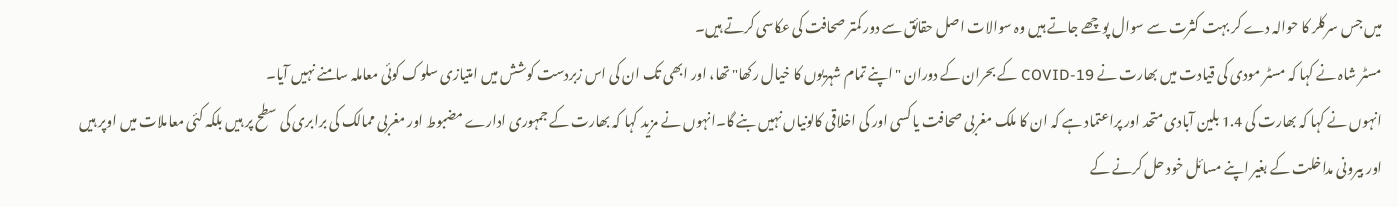میں جس سرکلر کا حوالہ دے کر بہت کثرت سے سوال پوچھے جاتے ہیں وہ سوالات اصل حقائق سے دور کمتر صحافت کی عکاسی کرتے ہیں۔
مسٹر شاہ نے کہا کہ مسٹر مودی کی قیادت میں بھارت نے COVID-19 کے بحران کے دوران "اپنے تمام شہریوں کا خیال رکھا" تھا، اور ابھی تک ان کی اس زبردست کوشش میں امتیازی سلوک کوئی معاملہ سامنے نہیں آیا۔
انہوں نے کہا کہ بھارت کی 1.4 بلین آبادی متحد اور پراعتماد ہے کہ ان کا ملک مغربی صحافت یا کسی اور کی اخلاقی کالونیاں نہیں بنے گا۔انہوں نے مزید کہا کہ بھارت کے جمہوری ادارے مضبوط اور مغربی ممالک کی برابری کی سطح پر ہیں بلکہ کئی معاملات میں اوپر ہیں اور بیرونی مداخلت کے بغیر اپنے مسائل خود حل کرنے کے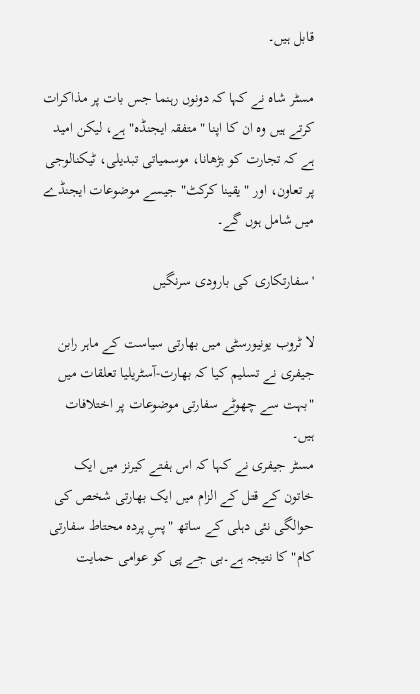قابل ہیں۔

مسٹر شاہ نے کہا کہ دونوں رہنما جس بات پر مذاکرات کرتے ہیں وہ ان کا اپنا "متفقہ ایجنڈہ" ہے، لیکن امید ہے کہ تجارت کو بڑھانا، موسمیاتی تبدیلی، ٹیکنالوجی پر تعاون، اور "یقینا کرکٹ" جیسے موضوعات ایجنڈے میں شامل ہوں گے۔

'سفارتکاری کی بارودی سرنگیں

لا ٹروب یونیورسٹی میں بھارتی سیاست کے ماہر رابن جیفری نے تسلیم کیا کہ بھارت-آسٹریلیا تعلقات میں "بہت سے چھوٹے سفارتی موضوعات پر اختلافات ہیں۔
مسٹر جیفری نے کہا کہ اس ہفتے کیرنز میں ایک خاتون کے قتل کے الزام میں ایک بھارتی شخص کی حوالگی نئی دہلی کے ساتھ "پسِ پردہ محتاط سفارتی کام" کا نتیجہ ہے۔بی جے پی کو عوامی حمایت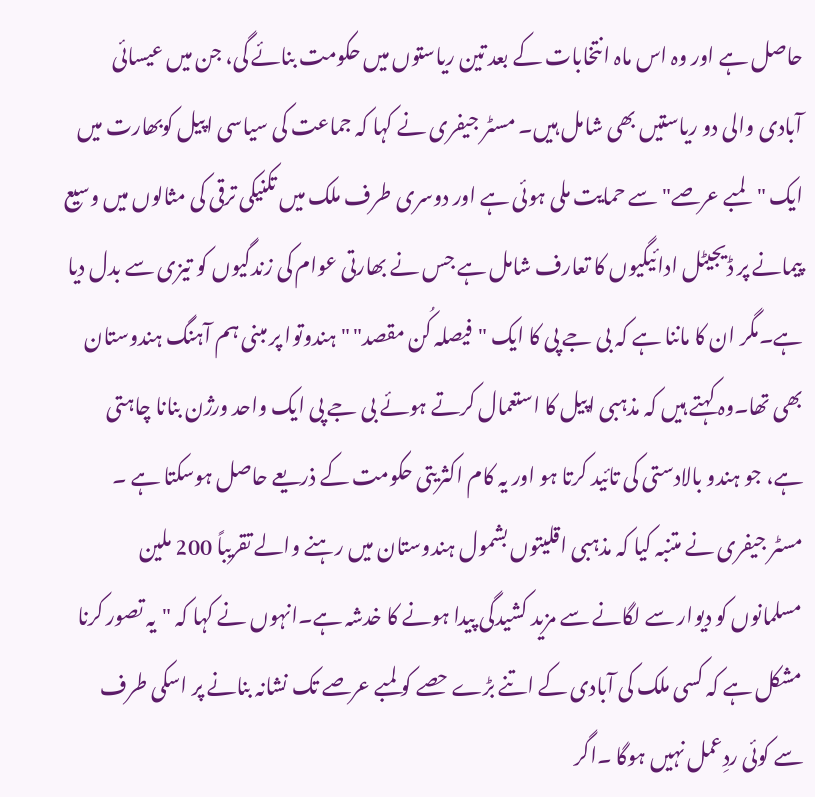حاصل ہے اور وہ اس ماہ انتخابات کے بعد تین ریاستوں میں حکومت بنائے گی، جن میں عیسائی آبادی والی دو ریاستیں بھی شامل ہیں۔ مسٹر جیفری نے کہا کہ جماعت کی سیاسی اپیل کوبھارت میں ایک "لمبے عرصے" سے حمایت ملی ہوئی ہے اور دوسری طرف ملک میں تکنیکی ترقی کی مثالوں میں وسیع پیمانے پر ڈیجیٹل ادائیگیوں کا تعارف شامل ہے جس نے بھارتی عوام کی زندگیوں کو تیزی سے بدل دیا ہے۔مگر ان کا ماننا ہے کہ بی جے پی کا ایک "فیصلہ کُن مقصد" " ہندوتوا پر مبنی ہم آہنگ ہندوستان بھی تھا۔وہ کہتے ہیں کہ مذہبی اپیل کا استعمال کرتے ہوئے بی جے پی ایک واحد ورژن بنانا چاہتی ہے، جو ہندو بالادستی کی تائید کرتا ہو اور یہ کام اکثریتی حکومت کے ذریعے حاصل ہوسکتا ہے ۔
مسٹر جیفری نے متنبہ کیا کہ مذہبی اقلیتوں بشمول ہندوستان میں رہنے والے تقریباً 200 ملین مسلمانوں کو دیوار سے لگانے سے مزید کشیدگی پیدا ہونے کا خدشہ ہے۔انہوں نے کہا کہ "یہ تصور کرنا مشکل ہے کہ کسی ملک کی آبادی کے اتنے بڑے حصے کو لمبے عرصے تک نشانہ بنانے پر اسکی طرف سے کوئی ردِعمل نہیں ہوگا ۔اگر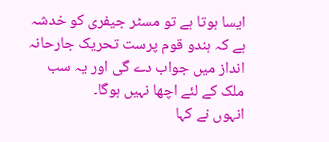ایسا ہوتا ہے تو مسٹر جیفری کو خدشہ ہے کہ ہندو قوم پرست تحریک جارحانہ انداز میں جواب دے گی اور یہ سب ملک کے لئے اچھا نہیں ہوگا۔
انہوں نے کہا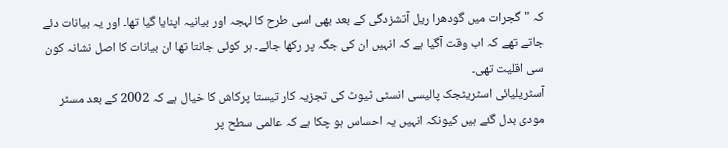کہ "گجرات میں گودھرا ریل آتشزدگی کے بعد بھی اسی طرح کا لہجہ اور بیانیہ اپنایا گیا تھا۔ اور یہ بیانات دئے جاتے تھے کہ اب وقت آگیا ہے کہ انہیں ان کی جگہ پر رکھا جائے۔ ہر کوئی جانتا تھا ان بیانات کا اصل نشانہ کون سی اقلیت تھی۔
آسٹریلیائی اسٹریٹجک پالیسی انسٹی ٹیوٹ کی تجزیہ کار تیستا پرکاش کا خیال ہے کہ 2002 کے بعد مسٹر مودی بدل گئے ہیں کیونکہ انہیں یہ احساس ہو چکا ہے کہ عالمی سطح پر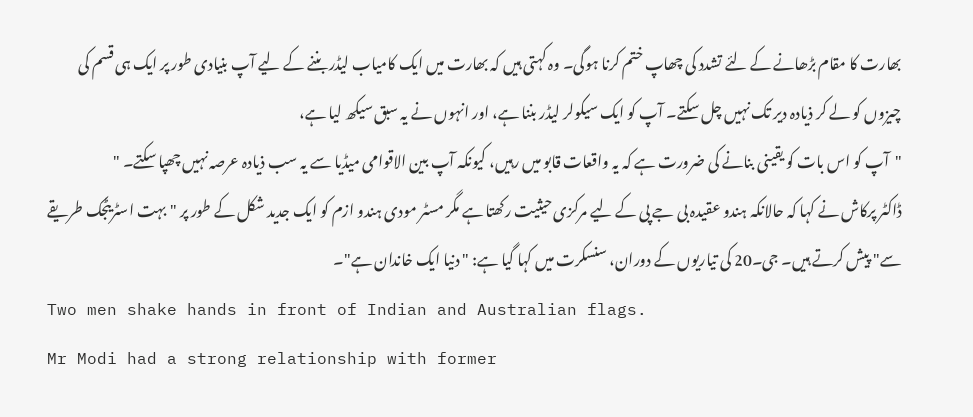بھارت کا مقام بڑھانے کے لئے تشدد کی چھاپ ختم کرنا ہوگی۔ وہ کہتی ہیں کہ بھارت میں ایک کامیاب لیڈر بننے کے لیے آپ بنیادی طور پر ایک ہی قسم کی چیزوں کو لے کر ذیادہ دیر تک نہیں چل سکتے۔ آپ کو ایک سیکولر لیڈر بننا ہے، اور انہوں نے یہ سبق سیکھ لیا ہے،
"آپ کو اس بات کو یقینی بنانے کی ضرورت ہے کہ یہ واقعات قابو میں رہیں، کیونکہ آپ بین الاقوامی میڈیا سے یہ سب ذیادہ عرصہ نہیں چھپا سکتے۔ "
ڈاکٹر پرکاش نے کہا کہ حالانکہ ہندو عقیدہ بی جے پی کے لیے مرکزی حیثیت رکھتا ہے مگر مسٹر مودی ہندو ازم کو ایک جدید شکل کے طور پر "بہت اسٹریٹجک طریقے سے" پیش کرتے ہیں۔ جی۔20 کی تیاریوں کے دوران، سنسکرت میں کہا گیا ہے: "دنیا ایک خاندان ہے"۔
Two men shake hands in front of Indian and Australian flags.
Mr Modi had a strong relationship with former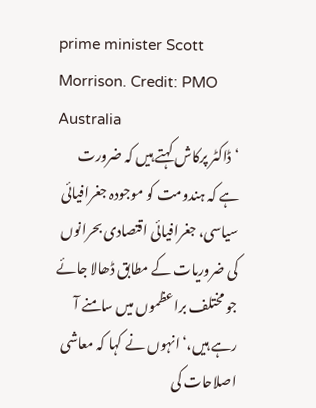prime minister Scott Morrison. Credit: PMO Australia
‘ ڈاکٹر پرکاش کہتے ہیں کہ ضرورت ہے کہ ہندومت کو موجودہ جغرافیائی سیاسی، جغرافیائی اقتصادی بحرانوں کی ضروریات کے مطابق ڈھالا جائے جو مختلف براعظموں میں سامنے آ رہے ہیں،‘انہوں نے کہا کہ معاشی اصلاحات کی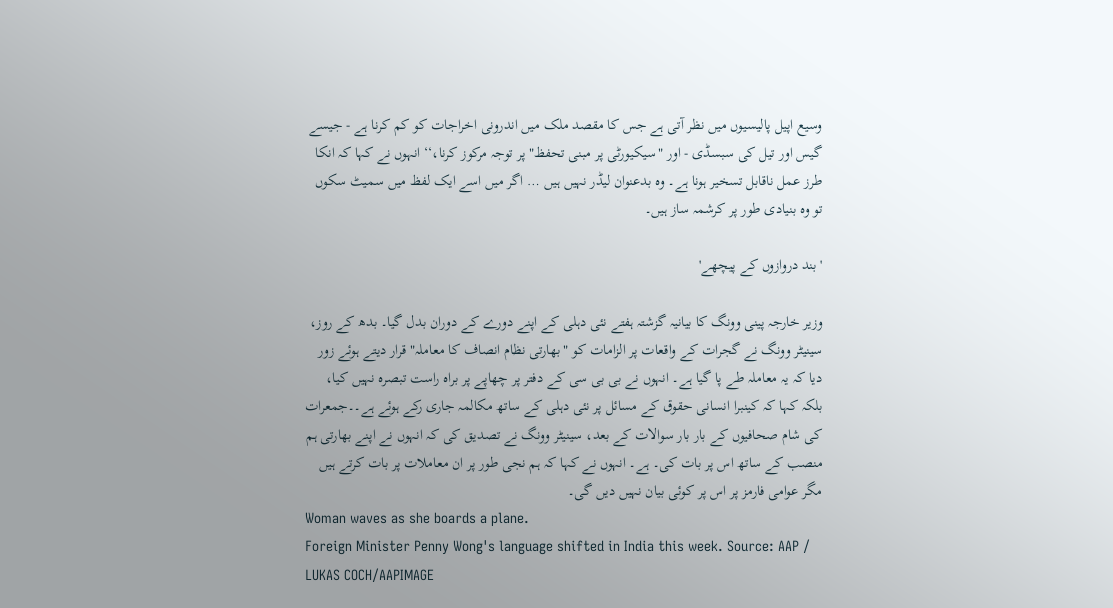وسیع اپیل پالیسیوں میں نظر آتی ہے جس کا مقصد ملک میں اندرونی اخراجات کو کم کرنا ہے - جیسے گیس اور تیل کی سبسڈی - اور "سیکیورٹی پر مبنی تحفظ" پر توجہ مرکوز کرنا،‘‘ انہوں نے کہا کہ انکا طرز عمل ناقابل تسخیر ہونا ہے۔ وہ بدعنوان لیڈر نہیں ہیں … اگر میں اسے ایک لفظ میں سمیٹ سکوں تو وہ بنیادی طور پر کرشمہ ساز ہیں۔

'بند دروازوں کے پیچھے'

وزیر خارجہ پینی وونگ کا بیانیہ گزشتہ ہفتے نئی دہلی کے اپنے دورے کے دوران بدل گیا۔ بدھ کے روز، سینیٹر وونگ نے گجرات کے واقعات پر الزامات کو "بھارتی نظام انصاف کا معاملہ" قرار دیتے ہوئے زور دیا کہ یہ معاملہ طے پا گیا ہے۔ انہوں نے بی بی سی کے دفتر پر چھاپے پر براہ راست تبصرہ نہیں کیا، بلکہ کہا کہ کینبرا انسانی حقوق کے مسائل پر نئی دہلی کے ساتھ مکالمہ جاری رکے ہوئے ہے۔۔جمعرات کی شام صحافیوں کے بار بار سوالات کے بعد، سینیٹر وونگ نے تصدیق کی کہ انہوں نے اپنے بھارتی ہم منصب کے ساتھ اس پر بات کی۔ ہے۔ انہوں نے کہا کہ ہم نجی طور پر ان معاملات پر بات کرتے ہیں مگر عوامی فارمز پر اس پر کوئی بیان نہیں دیں گی۔
Woman waves as she boards a plane.
Foreign Minister Penny Wong's language shifted in India this week. Source: AAP / LUKAS COCH/AAPIMAGE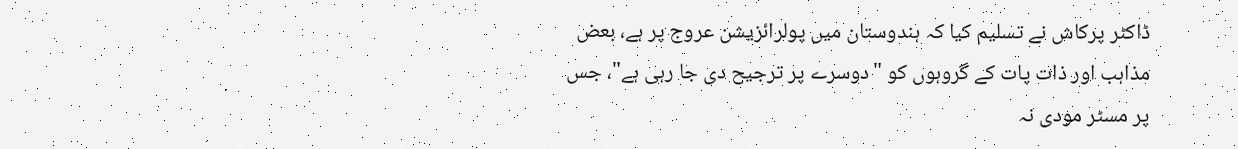ڈاکٹر پرکاش نے تسلیم کیا کہ ہندوستان میں پولرائزیشن عروج پر ہے، بعض مذاہب اور ذات پات کے گروہوں کو "دوسرے پر ترجیح دی جا رہی ہے"، جس پر مسٹر مودی نہ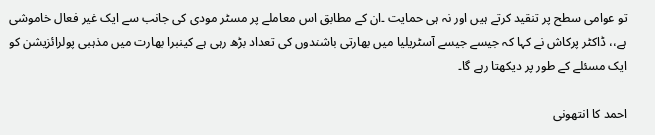تو عوامی سطح پر تنقید کرتے ہیں اور نہ ہی حمایت ۔ان کے مطابق اس معاملے پر مسٹر مودی کی جانب سے ایک غیر فعال خاموشی ہے،، ڈاکٹر پرکاش نے کہا کہ جیسے جیسے آسٹریلیا میں بھارتی باشندوں کی تعداد بڑھ رہی ہے کینبرا بھارت میں مذہبی پولرائزیشن کو ایک مسئلے کے طور پر دیکھتا رہے گا۔

احمد کا انتھونی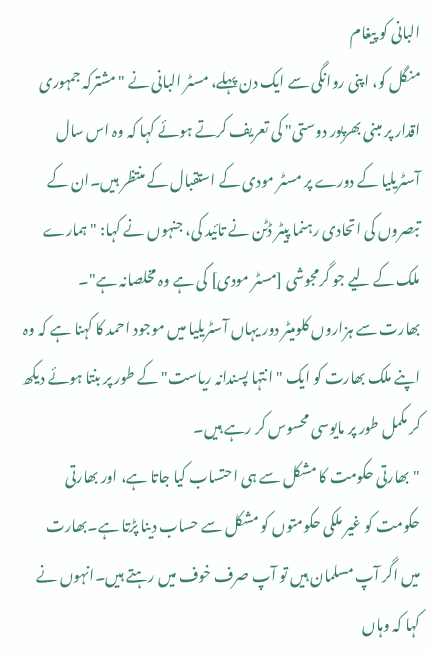البانی کو پیغام
منگل کو، اپنی روانگی سے ایک دن پہلے، مسٹر البانی نے "مشترکہ جمہوری اقدار پر مبنی بھرپور دوستی" کی تعریف کرتے ہوئے کہا کہ وہ اس سال آسٹریلیا کے دورے پر مسٹر مودی کے استقبال کے منتظر ہیں۔ان کے تبصروں کی اتحادی رہنما پیٹر ڈٹن نے تائید کی، جنہوں نے کہا: "ہمارے ملک کے لیے جو گرمجوشی [مسٹر مودی] کی ہے وہ مخلصانہ ہے"۔
بھارت سے ہزاروں کلومیٹر دور یہاں آسٹریلیا میں موجود احمد کا کہنا ہے کہ وہ اپنے ملک بھارت کو ایک "انتہا پسندانہ ریاست" کے طور پر بنتا ہوئے دیکھ کر مکمل طور پر مایوسی محسوس کر رہے ہیں۔
"بھارتی حکومت کا مشکل سے ہی احتساب کیا جاتا ہے، اور بھارتی حکومت کو غیر ملکی حکومتوں کو مشکل سے حساب دینا پڑتا ہے۔بھارت میں اگر آپ مسلمان ہیں تو آپ صرف خوف میں رہتے ہیں۔انہوں نے کہا کہ وہاں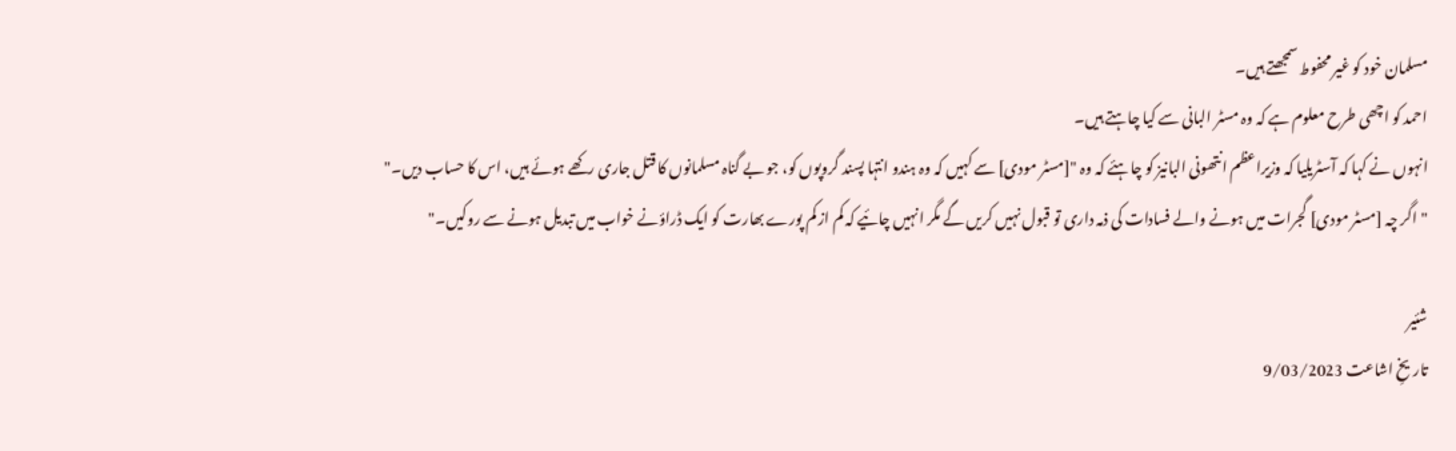مسلمان خود کو غیر محفوط سمجھتے ہیں۔
احمد کو اچھی طرح معلوم ہے کہ وہ مسٹر البانی سے کیا چاہتے ہیں۔
انہوں نے کہا کہ آسٹریلیا کہ وزیراعظم انتھونی البانیز کو چاہئے کہ وہ "[مسٹر مودی] سے کہیں کہ وہ ہندو انتہا پسند گروپوں کو، جو بے گناہ مسلمانوں کا قتل جاری رکھے ہوئے ہیں، اس کا حساب دیں۔"
"اگر چہ [مسٹر مودی] گجرات میں ہونے والے فسادات کی ذمہ داری تو قبول نہیں کریں گے مگر انہیں چائیے کہ کم از کم پورے بھارت کو ایک ڈراؤنے خواب میں تبدیل ہونے سے روکیں۔"

شئیر
تاریخِ اشاعت 9/03/2023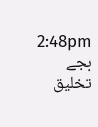2:48pm بجے
تخلیق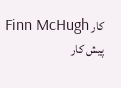کار Finn McHugh
پیش کار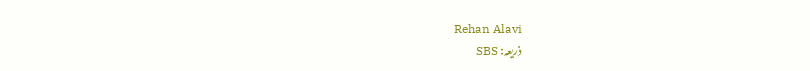Rehan Alavi
ذریعہ: SBS